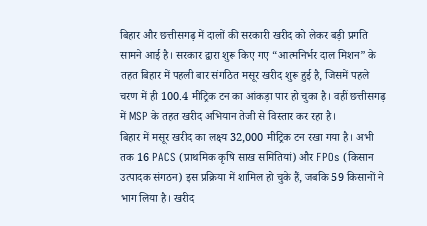बिहार और छत्तीसगढ़ में दालों की सरकारी खरीद को लेकर बड़ी प्रगति सामने आई है। सरकार द्वारा शुरू किए गए “आत्मनिर्भर दाल मिशन” के तहत बिहार में पहली बार संगठित मसूर खरीद शुरू हुई है, जिसमें पहले चरण में ही 100.4 मीट्रिक टन का आंकड़ा पार हो चुका है। वहीं छत्तीसगढ़ में MSP के तहत खरीद अभियान तेजी से विस्तार कर रहा है।
बिहार में मसूर खरीद का लक्ष्य 32,000 मीट्रिक टन रखा गया है। अभी तक 16 PACS (प्राथमिक कृषि साख समितियां) और FPOs (किसान उत्पादक संगठन) इस प्रक्रिया में शामिल हो चुके हैं, जबकि 59 किसानों ने भाग लिया है। खरीद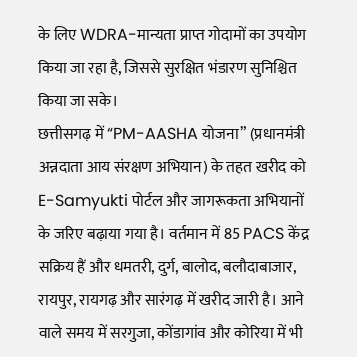के लिए WDRA-मान्यता प्राप्त गोदामों का उपयोग किया जा रहा है, जिससे सुरक्षित भंडारण सुनिश्चित किया जा सके।
छत्तीसगढ़ में “PM-AASHA योजना” (प्रधानमंत्री अन्नदाता आय संरक्षण अभियान) के तहत खरीद को E-Samyukti पोर्टल और जागरूकता अभियानों के जरिए बढ़ाया गया है। वर्तमान में 85 PACS केंद्र सक्रिय हैं और धमतरी, दुर्ग, बालोद, बलौदाबाजार, रायपुर, रायगढ़ और सारंगढ़ में खरीद जारी है। आने वाले समय में सरगुजा, कोंडागांव और कोरिया में भी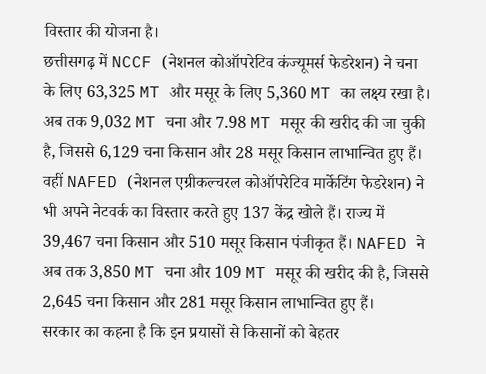विस्तार की योजना है।
छत्तीसगढ़ में NCCF (नेशनल कोऑपरेटिव कंज्यूमर्स फेडरेशन) ने चना के लिए 63,325 MT और मसूर के लिए 5,360 MT का लक्ष्य रखा है। अब तक 9,032 MT चना और 7.98 MT मसूर की खरीद की जा चुकी है, जिससे 6,129 चना किसान और 28 मसूर किसान लाभान्वित हुए हैं।
वहीं NAFED (नेशनल एग्रीकल्चरल कोऑपरेटिव मार्केटिंग फेडरेशन) ने भी अपने नेटवर्क का विस्तार करते हुए 137 केंद्र खोले हैं। राज्य में 39,467 चना किसान और 510 मसूर किसान पंजीकृत हैं। NAFED ने अब तक 3,850 MT चना और 109 MT मसूर की खरीद की है, जिससे 2,645 चना किसान और 281 मसूर किसान लाभान्वित हुए हैं।
सरकार का कहना है कि इन प्रयासों से किसानों को बेहतर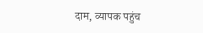दाम, व्यापक पहुंच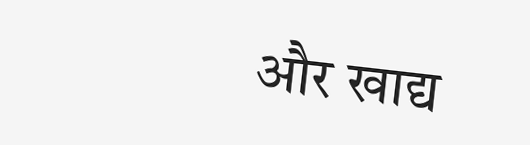और खाद्य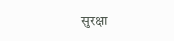सुरक्षा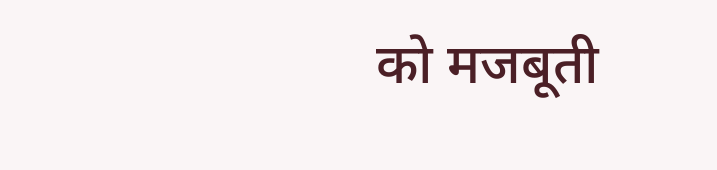को मजबूती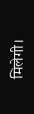मिलेगी।